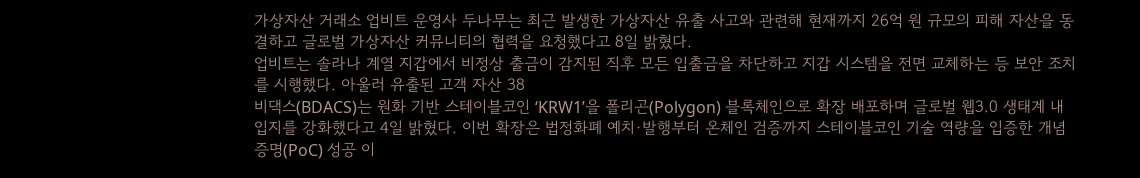가상자산 거래소 업비트 운영사 두나무는 최근 발생한 가상자산 유출 사고와 관련해 현재까지 26억 원 규모의 피해 자산을 동결하고 글로벌 가상자산 커뮤니티의 협력을 요청했다고 8일 밝혔다.
업비트는 솔라나 계열 지갑에서 비정상 출금이 감지된 직후 모든 입출금을 차단하고 지갑 시스템을 전면 교체하는 등 보안 조치를 시행했다. 아울러 유출된 고객 자산 38
비댁스(BDACS)는 원화 기반 스테이블코인 ‘KRW1’을 폴리곤(Polygon) 블록체인으로 확장 배포하며 글로벌 웹3.0 생태계 내 입지를 강화했다고 4일 밝혔다. 이번 확장은 법정화폐 예치·발행부터 온체인 검증까지 스테이블코인 기술 역량을 입증한 개념증명(PoC) 성공 이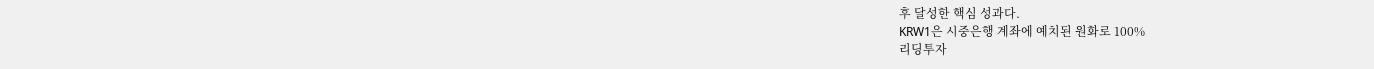후 달성한 핵심 성과다.
KRW1은 시중은행 계좌에 예치된 원화로 100%
리딩투자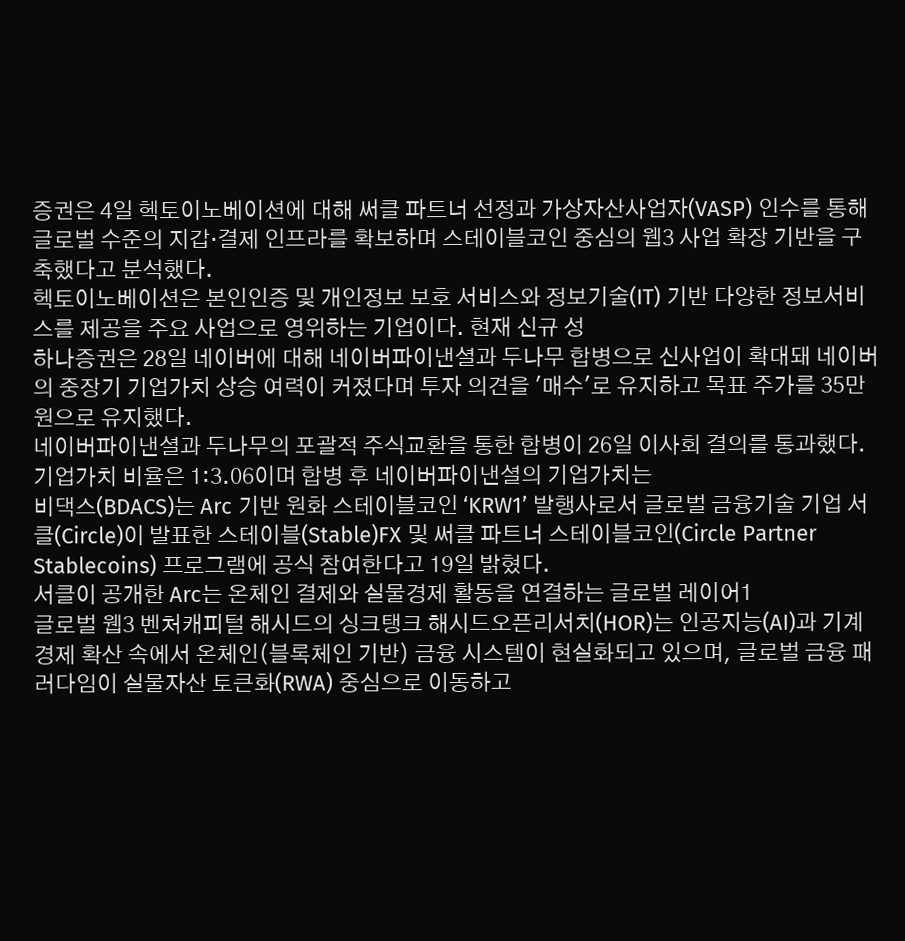증권은 4일 헥토이노베이션에 대해 써클 파트너 선정과 가상자산사업자(VASP) 인수를 통해 글로벌 수준의 지갑·결제 인프라를 확보하며 스테이블코인 중심의 웹3 사업 확장 기반을 구축했다고 분석했다.
헥토이노베이션은 본인인증 및 개인정보 보호 서비스와 정보기술(IT) 기반 다양한 정보서비스를 제공을 주요 사업으로 영위하는 기업이다. 현재 신규 성
하나증권은 28일 네이버에 대해 네이버파이낸셜과 두나무 합병으로 신사업이 확대돼 네이버의 중장기 기업가치 상승 여력이 커졌다며 투자 의견을 '매수'로 유지하고 목표 주가를 35만 원으로 유지했다.
네이버파이낸셜과 두나무의 포괄적 주식교환을 통한 합병이 26일 이사회 결의를 통과했다. 기업가치 비율은 1:3.06이며 합병 후 네이버파이낸셜의 기업가치는
비댁스(BDACS)는 Arc 기반 원화 스테이블코인 ‘KRW1’ 발행사로서 글로벌 금융기술 기업 서클(Circle)이 발표한 스테이블(Stable)FX 및 써클 파트너 스테이블코인(Circle Partner Stablecoins) 프로그램에 공식 참여한다고 19일 밝혔다.
서클이 공개한 Arc는 온체인 결제와 실물경제 활동을 연결하는 글로벌 레이어1
글로벌 웹3 벤처캐피털 해시드의 싱크탱크 해시드오픈리서치(HOR)는 인공지능(AI)과 기계경제 확산 속에서 온체인(블록체인 기반) 금융 시스템이 현실화되고 있으며, 글로벌 금융 패러다임이 실물자산 토큰화(RWA) 중심으로 이동하고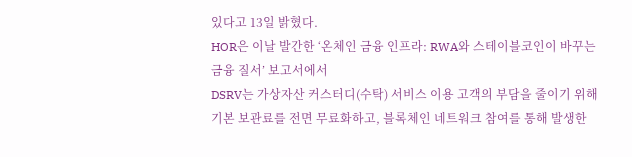있다고 13일 밝혔다.
HOR은 이날 발간한 ‘온체인 금융 인프라: RWA와 스테이블코인이 바꾸는 금융 질서’ 보고서에서
DSRV는 가상자산 커스터디(수탁) 서비스 이용 고객의 부담을 줄이기 위해 기본 보관료를 전면 무료화하고, 블록체인 네트워크 참여를 통해 발생한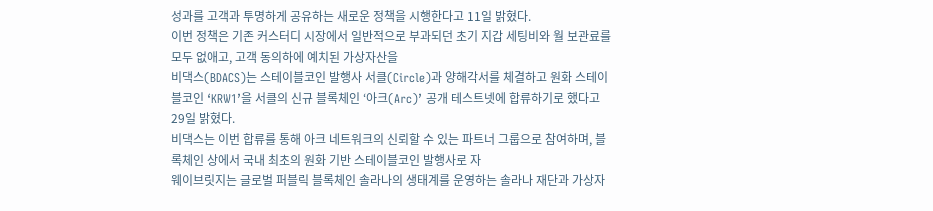성과를 고객과 투명하게 공유하는 새로운 정책을 시행한다고 11일 밝혔다.
이번 정책은 기존 커스터디 시장에서 일반적으로 부과되던 초기 지갑 세팅비와 월 보관료를 모두 없애고, 고객 동의하에 예치된 가상자산을
비댁스(BDACS)는 스테이블코인 발행사 서클(Circle)과 양해각서를 체결하고 원화 스테이블코인 ‘KRW1’을 서클의 신규 블록체인 ‘아크(Arc)’ 공개 테스트넷에 합류하기로 했다고 29일 밝혔다.
비댁스는 이번 합류를 통해 아크 네트워크의 신뢰할 수 있는 파트너 그룹으로 참여하며, 블록체인 상에서 국내 최초의 원화 기반 스테이블코인 발행사로 자
웨이브릿지는 글로벌 퍼블릭 블록체인 솔라나의 생태계를 운영하는 솔라나 재단과 가상자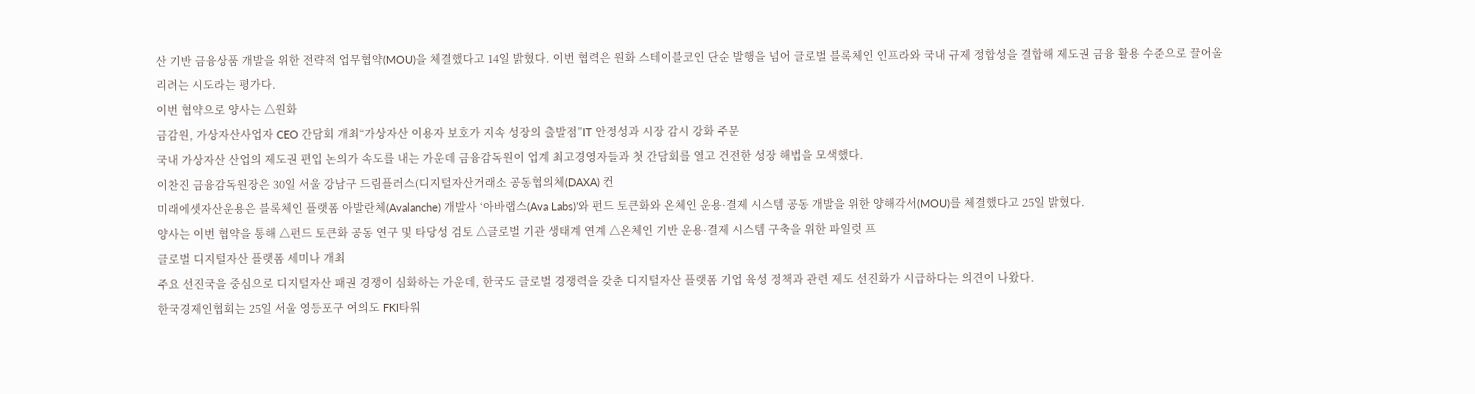산 기반 금융상품 개발을 위한 전략적 업무협약(MOU)을 체결했다고 14일 밝혔다. 이번 협력은 원화 스테이블코인 단순 발행을 넘어 글로벌 블록체인 인프라와 국내 규제 정합성을 결합해 제도권 금융 활용 수준으로 끌어올리려는 시도라는 평가다.
이번 협약으로 양사는 △원화
금감원, 가상자산사업자 CEO 간담회 개최“가상자산 이용자 보호가 지속 성장의 출발점”IT 안정성과 시장 감시 강화 주문
국내 가상자산 산업의 제도권 편입 논의가 속도를 내는 가운데 금융감독원이 업계 최고경영자들과 첫 간담회를 열고 건전한 성장 해법을 모색했다.
이찬진 금융감독원장은 30일 서울 강남구 드림플러스(디지털자산거래소 공동협의체(DAXA) 컨
미래에셋자산운용은 블록체인 플랫폼 아발란체(Avalanche) 개발사 ‘아바랩스(Ava Labs)’와 펀드 토큰화와 온체인 운용·결제 시스템 공동 개발을 위한 양해각서(MOU)를 체결했다고 25일 밝혔다.
양사는 이번 협약을 통해 △펀드 토큰화 공동 연구 및 타당성 검토 △글로벌 기관 생태계 연계 △온체인 기반 운용·결제 시스템 구축을 위한 파일럿 프
글로벌 디지털자산 플랫폼 세미나 개최
주요 선진국을 중심으로 디지털자산 패권 경쟁이 심화하는 가운데, 한국도 글로벌 경쟁력을 갖춘 디지털자산 플랫폼 기업 육성 정책과 관련 제도 선진화가 시급하다는 의견이 나왔다.
한국경제인협회는 25일 서울 영등포구 여의도 FKI타워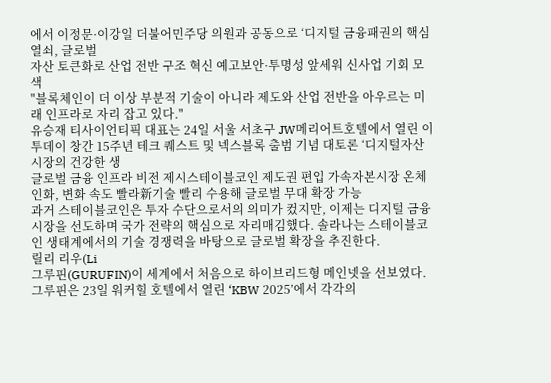에서 이정문·이강일 더불어민주당 의원과 공동으로 ‘디지털 금융패권의 핵심 열쇠, 글로벌
자산 토큰화로 산업 전반 구조 혁신 예고보안·투명성 앞세워 신사업 기회 모색
"블록체인이 더 이상 부분적 기술이 아니라 제도와 산업 전반을 아우르는 미래 인프라로 자리 잡고 있다."
유승재 티사이언티픽 대표는 24일 서울 서초구 JW메리어트호텔에서 열린 이투데이 창간 15주년 테크 퀘스트 및 넥스블록 출범 기념 대토론 ‘디지털자산 시장의 건강한 생
글로벌 금융 인프라 비전 제시스테이블코인 제도권 편입 가속자본시장 온체인화, 변화 속도 빨라新기술 빨리 수용해 글로벌 무대 확장 가능
과거 스테이블코인은 투자 수단으로서의 의미가 컸지만, 이제는 디지털 금융 시장을 선도하며 국가 전략의 핵심으로 자리매김했다. 솔라나는 스테이블코인 생태계에서의 기술 경쟁력을 바탕으로 글로벌 확장을 추진한다.
릴리 리우(Li
그루핀(GURUFIN)이 세계에서 처음으로 하이브리드형 메인넷을 선보였다.
그루핀은 23일 워커힐 호텔에서 열린 ‘KBW 2025’에서 각각의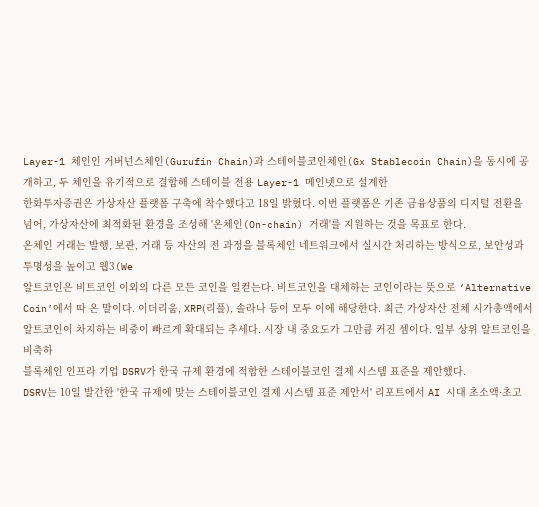Layer-1 체인인 거버넌스체인(Gurufin Chain)과 스테이블코인체인(Gx Stablecoin Chain)을 동시에 공개하고, 두 체인을 유기적으로 결합해 스테이블 전용 Layer-1 메인넷으로 설계한
한화투자증권은 가상자산 플랫폼 구축에 착수했다고 18일 밝혔다. 이번 플랫폼은 기존 금융상품의 디지털 전환을 넘어, 가상자산에 최적화된 환경을 조성해 '온체인(On-chain) 거래'를 지원하는 것을 목표로 한다.
온체인 거래는 발행, 보관, 거래 등 자산의 전 과정을 블록체인 네트워크에서 실시간 처리하는 방식으로, 보안성과 투명성을 높이고 웹3(We
알트코인은 비트코인 이외의 다른 모든 코인을 일컫는다. 비트코인을 대체하는 코인이라는 뜻으로 ‘Alternative Coin’에서 따 온 말이다. 이더리움, XRP(리플), 솔라나 등이 모두 이에 해당한다. 최근 가상자산 전체 시가총액에서 알트코인이 차지하는 비중이 빠르게 확대되는 추세다. 시장 내 중요도가 그만큼 커진 셈이다. 일부 상위 알트코인을 비축하
블록체인 인프라 기업 DSRV가 한국 규제 환경에 적합한 스테이블코인 결제 시스템 표준을 제안했다.
DSRV는 10일 발간한 '한국 규제에 맞는 스테이블코인 결제 시스템 표준 제안서' 리포트에서 AI 시대 초소액·초고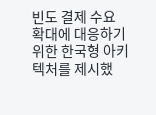빈도 결제 수요 확대에 대응하기 위한 한국형 아키텍처를 제시했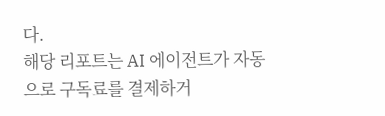다.
해당 리포트는 AI 에이전트가 자동으로 구독료를 결제하거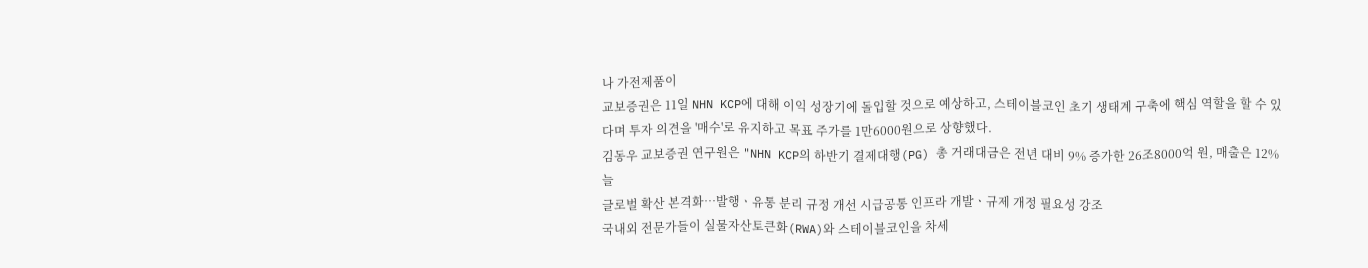나 가전제품이
교보증권은 11일 NHN KCP에 대해 이익 성장기에 돌입할 것으로 예상하고, 스테이블코인 초기 생태계 구축에 핵심 역할을 할 수 있다며 투자 의견을 '매수'로 유지하고 목표 주가를 1만6000원으로 상향했다.
김동우 교보증권 연구원은 "NHN KCP의 하반기 결제대행(PG) 총 거래대금은 전년 대비 9% 증가한 26조8000억 원, 매출은 12% 늘
글로벌 확산 본격화…발행ㆍ유통 분리 규정 개선 시급공통 인프라 개발ㆍ규제 개정 필요성 강조
국내외 전문가들이 실물자산토큰화(RWA)와 스테이블코인을 차세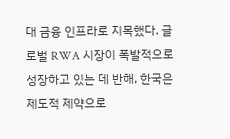대 금융 인프라로 지목했다. 글로벌 RWA 시장이 폭발적으로 성장하고 있는 데 반해, 한국은 제도적 제약으로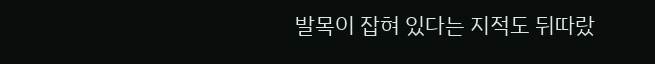발목이 잡혀 있다는 지적도 뒤따랐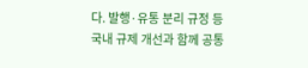다. 발행·유통 분리 규정 등 국내 규제 개선과 함께 공통